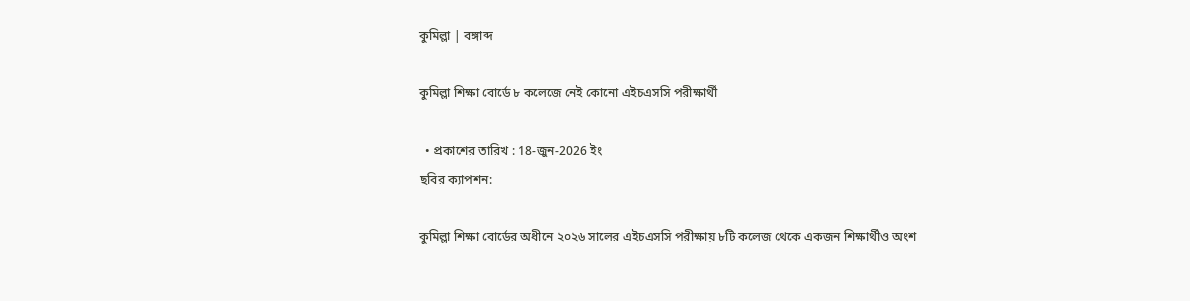কুমিল্লা | বঙ্গাব্দ

কুমিল্লা শিক্ষা বোর্ডে ৮ কলেজে নেই কোনো এইচএসসি পরীক্ষার্থী

  • প্রকাশের তারিখ : 18-জুন-2026 ইং
ছবির ক্যাপশন:

কুমিল্লা শিক্ষা বোর্ডের অধীনে ২০২৬ সালের এইচএসসি পরীক্ষায় ৮টি কলেজ থেকে একজন শিক্ষার্থীও অংশ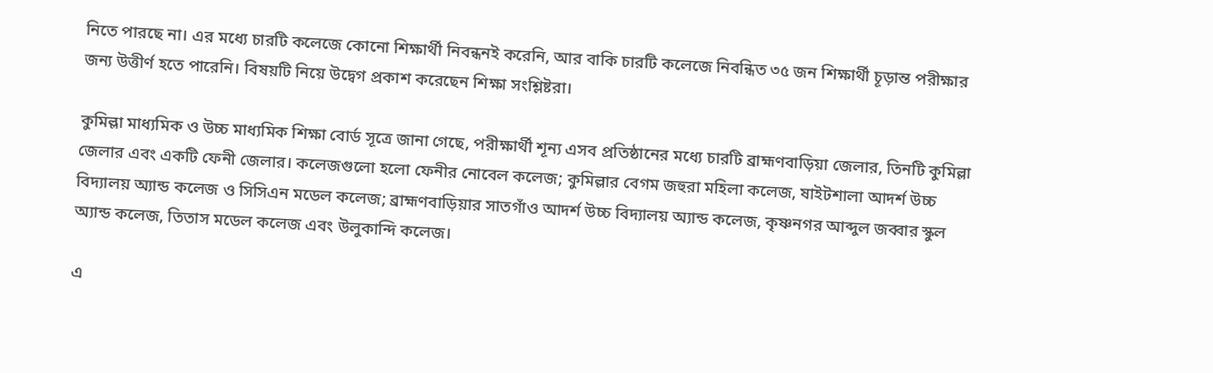নিতে পারছে না। এর মধ্যে চারটি কলেজে কোনো শিক্ষার্থী নিবন্ধনই করেনি, আর বাকি চারটি কলেজে নিবন্ধিত ৩৫ জন শিক্ষার্থী চূড়ান্ত পরীক্ষার জন্য উত্তীর্ণ হতে পারেনি। বিষয়টি নিয়ে উদ্বেগ প্রকাশ করেছেন শিক্ষা সংশ্লিষ্টরা।

কুমিল্লা মাধ্যমিক ও উচ্চ মাধ্যমিক শিক্ষা বোর্ড সূত্রে জানা গেছে, পরীক্ষার্থী শূন্য এসব প্রতিষ্ঠানের মধ্যে চারটি ব্রাহ্মণবাড়িয়া জেলার, তিনটি কুমিল্লা জেলার এবং একটি ফেনী জেলার। কলেজগুলো হলো ফেনীর নোবেল কলেজ; কুমিল্লার বেগম জহুরা মহিলা কলেজ, ষাইটশালা আদর্শ উচ্চ বিদ্যালয় অ্যান্ড কলেজ ও সিসিএন মডেল কলেজ; ব্রাহ্মণবাড়িয়ার সাতগাঁও আদর্শ উচ্চ বিদ্যালয় অ্যান্ড কলেজ, কৃষ্ণনগর আব্দুল জব্বার স্কুল অ্যান্ড কলেজ, তিতাস মডেল কলেজ এবং উলুকান্দি কলেজ।

এ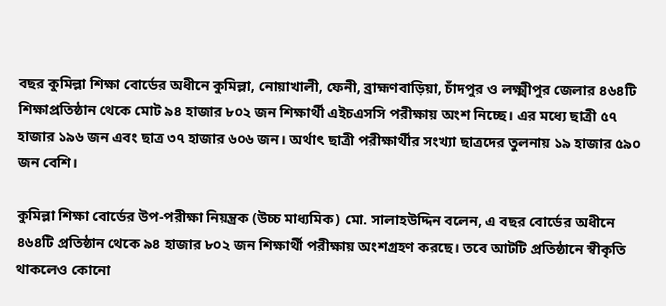বছর কুমিল্লা শিক্ষা বোর্ডের অধীনে কুমিল্লা, নোয়াখালী, ফেনী, ব্রাহ্মণবাড়িয়া, চাঁদপুর ও লক্ষ্মীপুর জেলার ৪৬৪টি শিক্ষাপ্রতিষ্ঠান থেকে মোট ৯৪ হাজার ৮০২ জন শিক্ষার্থী এইচএসসি পরীক্ষায় অংশ নিচ্ছে। এর মধ্যে ছাত্রী ৫৭ হাজার ১৯৬ জন এবং ছাত্র ৩৭ হাজার ৬০৬ জন। অর্থাৎ ছাত্রী পরীক্ষার্থীর সংখ্যা ছাত্রদের তুলনায় ১৯ হাজার ৫৯০ জন বেশি।

কুমিল্লা শিক্ষা বোর্ডের উপ-পরীক্ষা নিয়ন্ত্রক (উচ্চ মাধ্যমিক) মো. সালাহউদ্দিন বলেন, এ বছর বোর্ডের অধীনে ৪৬৪টি প্রতিষ্ঠান থেকে ৯৪ হাজার ৮০২ জন শিক্ষার্থী পরীক্ষায় অংশগ্রহণ করছে। তবে আটটি প্রতিষ্ঠানে স্বীকৃতি থাকলেও কোনো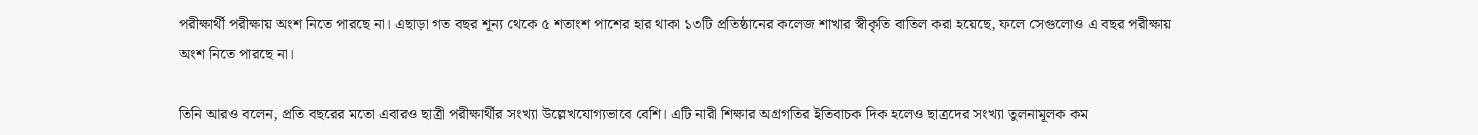পরীক্ষার্থী পরীক্ষায় অংশ নিতে পারছে না। এছাড়া গত বছর শূন্য থেকে ৫ শতাংশ পাশের হার থাকা ১৩টি প্রতিষ্ঠানের কলেজ শাখার স্বীকৃতি বাতিল করা হয়েছে, ফলে সেগুলোও এ বছর পরীক্ষায় অংশ নিতে পারছে না।

তিনি আরও বলেন, প্রতি বছরের মতো এবারও ছাত্রী পরীক্ষার্থীর সংখ্যা উল্লেখযোগ্যভাবে বেশি। এটি নারী শিক্ষার অগ্রগতির ইতিবাচক দিক হলেও ছাত্রদের সংখ্যা তুলনামূলক কম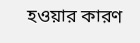হওয়ার কারণ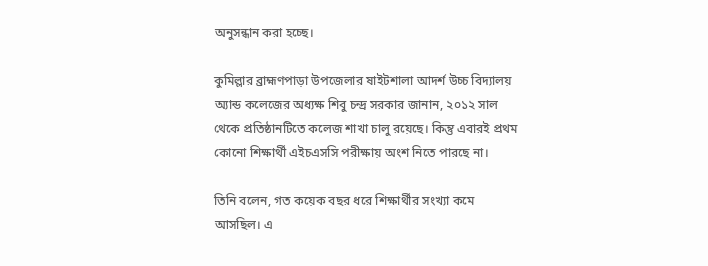অনুসন্ধান করা হচ্ছে।

কুমিল্লার ব্রাহ্মণপাড়া উপজেলার ষাইটশালা আদর্শ উচ্চ বিদ্যালয় অ্যান্ড কলেজের অধ্যক্ষ শিবু চন্দ্র সরকার জানান, ২০১২ সাল থেকে প্রতিষ্ঠানটিতে কলেজ শাখা চালু রয়েছে। কিন্তু এবারই প্রথম কোনো শিক্ষার্থী এইচএসসি পরীক্ষায় অংশ নিতে পারছে না।

তিনি বলেন, গত কয়েক বছর ধরে শিক্ষার্থীর সংখ্যা কমে আসছিল। এ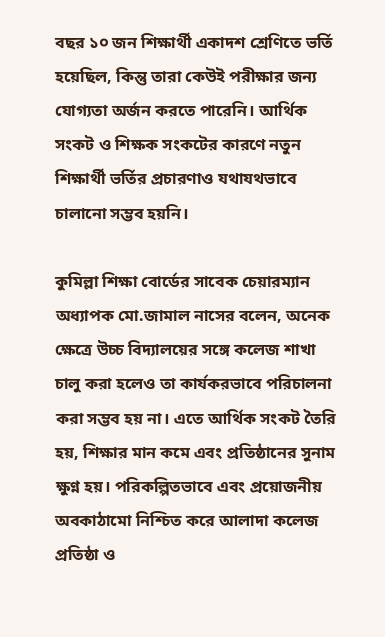বছর ১০ জন শিক্ষার্থী একাদশ শ্রেণিতে ভর্তি হয়েছিল, কিন্তু তারা কেউই পরীক্ষার জন্য যোগ্যতা অর্জন করতে পারেনি। আর্থিক সংকট ও শিক্ষক সংকটের কারণে নতুন শিক্ষার্থী ভর্তির প্রচারণাও যথাযথভাবে চালানো সম্ভব হয়নি।

কুমিল্লা শিক্ষা বোর্ডের সাবেক চেয়ারম্যান অধ্যাপক মো.জামাল নাসের বলেন, অনেক ক্ষেত্রে উচ্চ বিদ্যালয়ের সঙ্গে কলেজ শাখা চালু করা হলেও তা কার্যকরভাবে পরিচালনা করা সম্ভব হয় না। এতে আর্থিক সংকট তৈরি হয়, শিক্ষার মান কমে এবং প্রতিষ্ঠানের সুনাম ক্ষুণ্ন হয়। পরিকল্পিতভাবে এবং প্রয়োজনীয় অবকাঠামো নিশ্চিত করে আলাদা কলেজ প্রতিষ্ঠা ও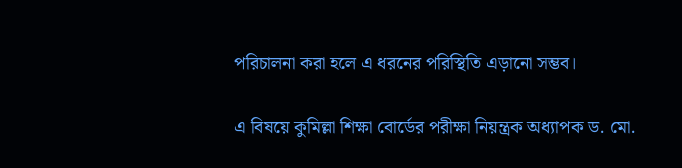পরিচালনা করা হলে এ ধরনের পরিস্থিতি এড়ানো সম্ভব।

এ বিষয়ে কুমিল্লা শিক্ষা বোর্ডের পরীক্ষা নিয়ন্ত্রক অধ্যাপক ড. মো.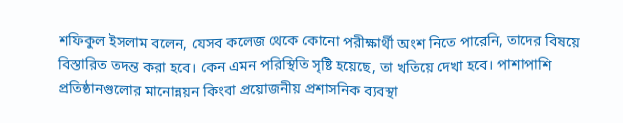শফিকুল ইসলাম বলেন, যেসব কলেজ থেকে কোনো পরীক্ষার্থী অংশ নিতে পারেনি, তাদের বিষয়ে বিস্তারিত তদন্ত করা হবে। কেন এমন পরিস্থিতি সৃষ্টি হয়েছে, তা খতিয়ে দেখা হবে। পাশাপাশি প্রতিষ্ঠানগুলোর মানোন্নয়ন কিংবা প্রয়োজনীয় প্রশাসনিক ব্যবস্থা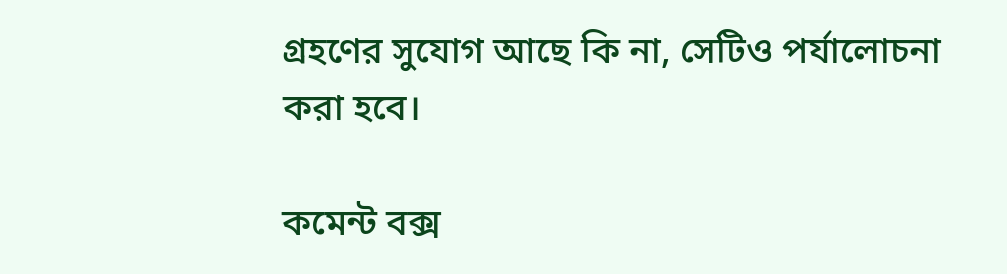গ্রহণের সুযোগ আছে কি না, সেটিও পর্যালোচনা করা হবে।

কমেন্ট বক্স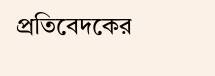প্রতিবেদকের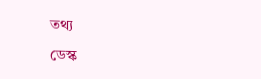তথ্য
ডেস্ক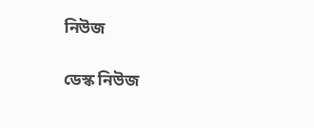নিউজ

ডেস্ক নিউজ